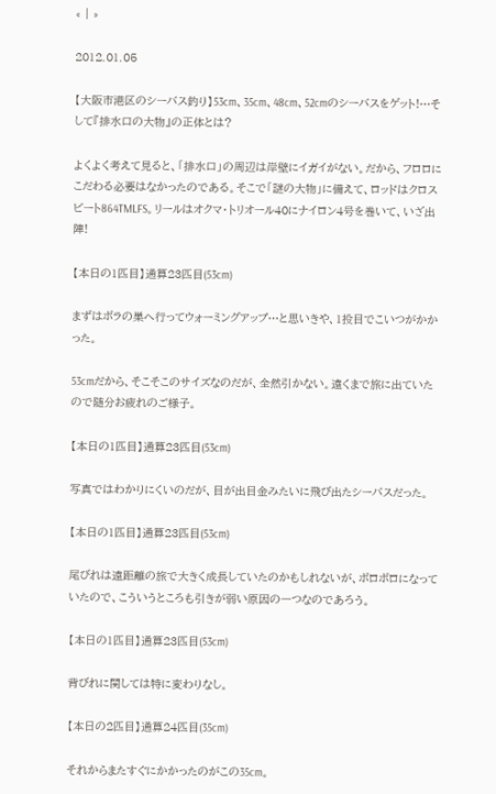« | »

2012.01.05

【大阪市港区のシーバス釣り】53cm、35cm、48cm、52cmのシーバスをゲット!…そして『排水口の大物』の正体とは?

よくよく考えて見ると、「排水口」の周辺は岸壁にイガイがない。だから、フロロにこだわる必要はなかったのである。そこで「謎の大物」に備えて、ロッドはクロスビート864TMLFS。リールはオクマ・トリオール40にナイロン4号を巻いて、いざ出陣!

【本日の1匹目】通算23匹目(53cm)

まずはボラの巣へ行ってウォーミングアップ…と思いきや、1投目でこいつがかかった。

53cmだから、そこそこのサイズなのだが、全然引かない。遠くまで旅に出ていたので随分お疲れのご様子。

【本日の1匹目】通算23匹目(53cm)

写真ではわかりにくいのだが、目が出目金みたいに飛び出たシーバスだった。

【本日の1匹目】通算23匹目(53cm)

尾びれは遠距離の旅で大きく成長していたのかもしれないが、ボロボロになっていたので、こういうところも引きが弱い原因の一つなのであろう。

【本日の1匹目】通算23匹目(53cm)

背びれに関しては特に変わりなし。

【本日の2匹目】通算24匹目(35cm)

それからまたすぐにかかったのがこの35cm。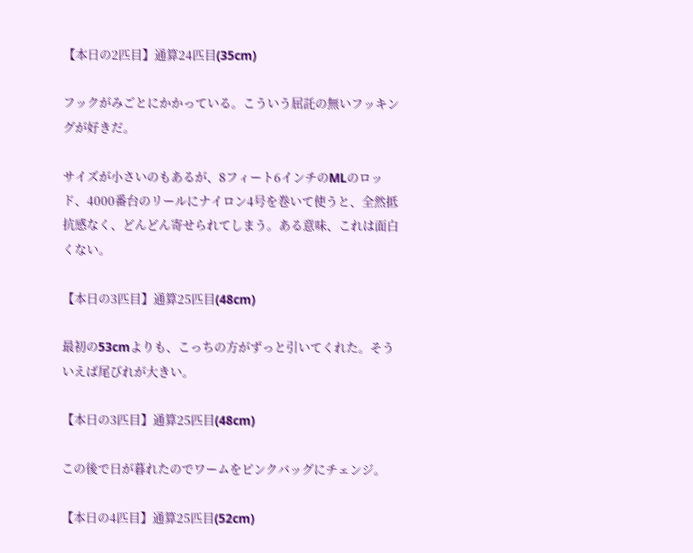【本日の2匹目】通算24匹目(35cm)

フックがみごとにかかっている。こういう屈託の無いフッキングが好きだ。

サイズが小さいのもあるが、8フィート6インチのMLのロッド、4000番台のリールにナイロン4号を巻いて使うと、全然抵抗感なく、どんどん寄せられてしまう。ある意味、これは面白くない。

【本日の3匹目】通算25匹目(48cm)

最初の53cmよりも、こっちの方がずっと引いてくれた。そういえば尾びれが大きい。

【本日の3匹目】通算25匹目(48cm)

この後で日が暮れたのでワームをピンクバッグにチェンジ。

【本日の4匹目】通算25匹目(52cm)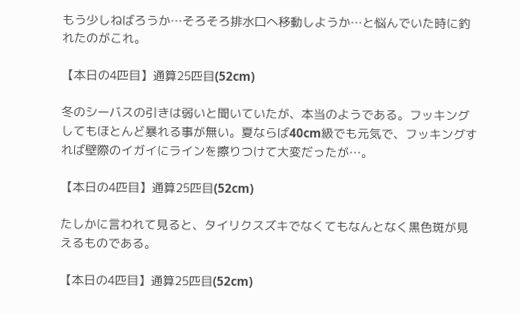もう少しねばろうか…そろそろ排水口へ移動しようか…と悩んでいた時に釣れたのがこれ。

【本日の4匹目】通算25匹目(52cm)

冬のシーバスの引きは弱いと聞いていたが、本当のようである。フッキングしてもほとんど暴れる事が無い。夏ならば40cm級でも元気で、フッキングすれば壁際のイガイにラインを擦りつけて大変だったが…。

【本日の4匹目】通算25匹目(52cm)

たしかに言われて見ると、タイリクスズキでなくてもなんとなく黒色斑が見えるものである。

【本日の4匹目】通算25匹目(52cm)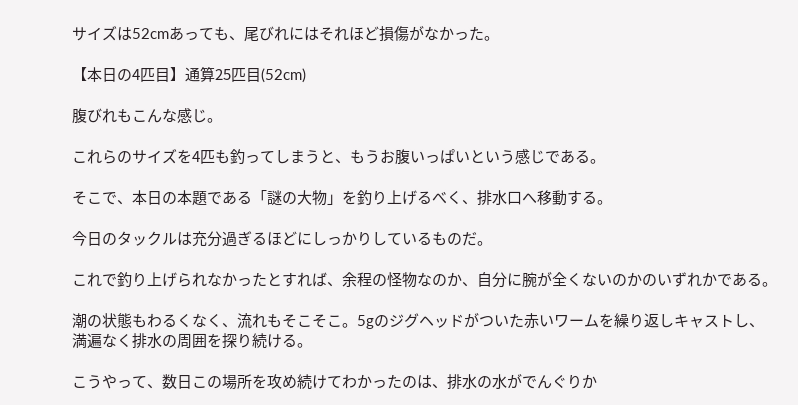サイズは52cmあっても、尾びれにはそれほど損傷がなかった。

【本日の4匹目】通算25匹目(52cm)

腹びれもこんな感じ。

これらのサイズを4匹も釣ってしまうと、もうお腹いっぱいという感じである。

そこで、本日の本題である「謎の大物」を釣り上げるべく、排水口へ移動する。

今日のタックルは充分過ぎるほどにしっかりしているものだ。

これで釣り上げられなかったとすれば、余程の怪物なのか、自分に腕が全くないのかのいずれかである。

潮の状態もわるくなく、流れもそこそこ。5gのジグヘッドがついた赤いワームを繰り返しキャストし、満遍なく排水の周囲を探り続ける。

こうやって、数日この場所を攻め続けてわかったのは、排水の水がでんぐりか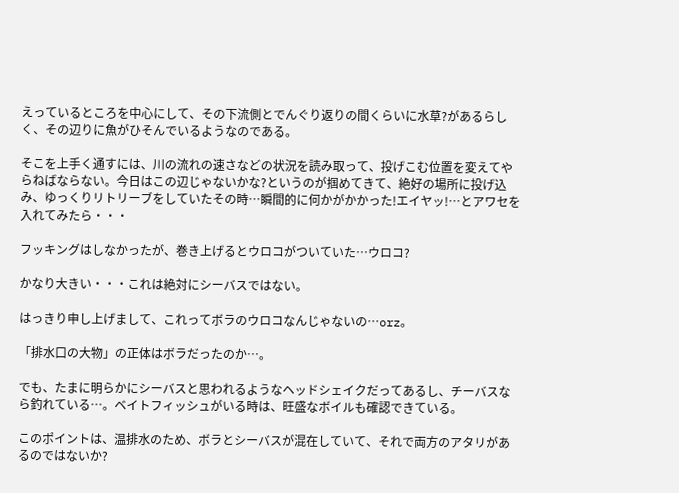えっているところを中心にして、その下流側とでんぐり返りの間くらいに水草?があるらしく、その辺りに魚がひそんでいるようなのである。

そこを上手く通すには、川の流れの速さなどの状況を読み取って、投げこむ位置を変えてやらねばならない。今日はこの辺じゃないかな?というのが掴めてきて、絶好の場所に投げ込み、ゆっくりリトリーブをしていたその時…瞬間的に何かがかかった!エイヤッ!…とアワセを入れてみたら・・・

フッキングはしなかったが、巻き上げるとウロコがついていた…ウロコ?

かなり大きい・・・これは絶対にシーバスではない。

はっきり申し上げまして、これってボラのウロコなんじゃないの…orz。

「排水口の大物」の正体はボラだったのか…。

でも、たまに明らかにシーバスと思われるようなヘッドシェイクだってあるし、チーバスなら釣れている…。ベイトフィッシュがいる時は、旺盛なボイルも確認できている。

このポイントは、温排水のため、ボラとシーバスが混在していて、それで両方のアタリがあるのではないか?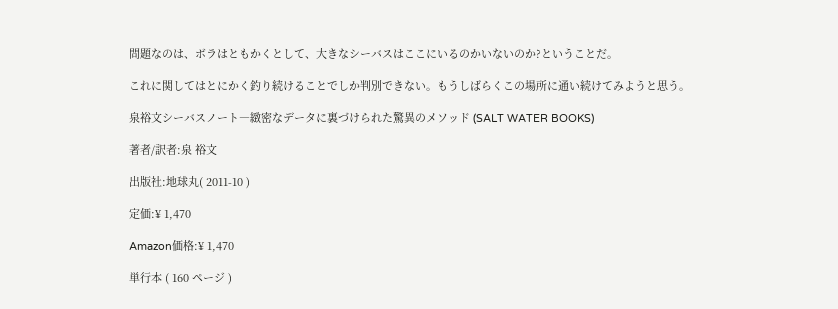問題なのは、ボラはともかくとして、大きなシーバスはここにいるのかいないのか?ということだ。

これに関してはとにかく釣り続けることでしか判別できない。もうしばらくこの場所に通い続けてみようと思う。

泉裕文シーバスノート―緻密なデータに裏づけられた驚異のメソッド (SALT WATER BOOKS)

著者/訳者:泉 裕文

出版社:地球丸( 2011-10 )

定価:¥ 1,470

Amazon価格:¥ 1,470

単行本 ( 160 ページ )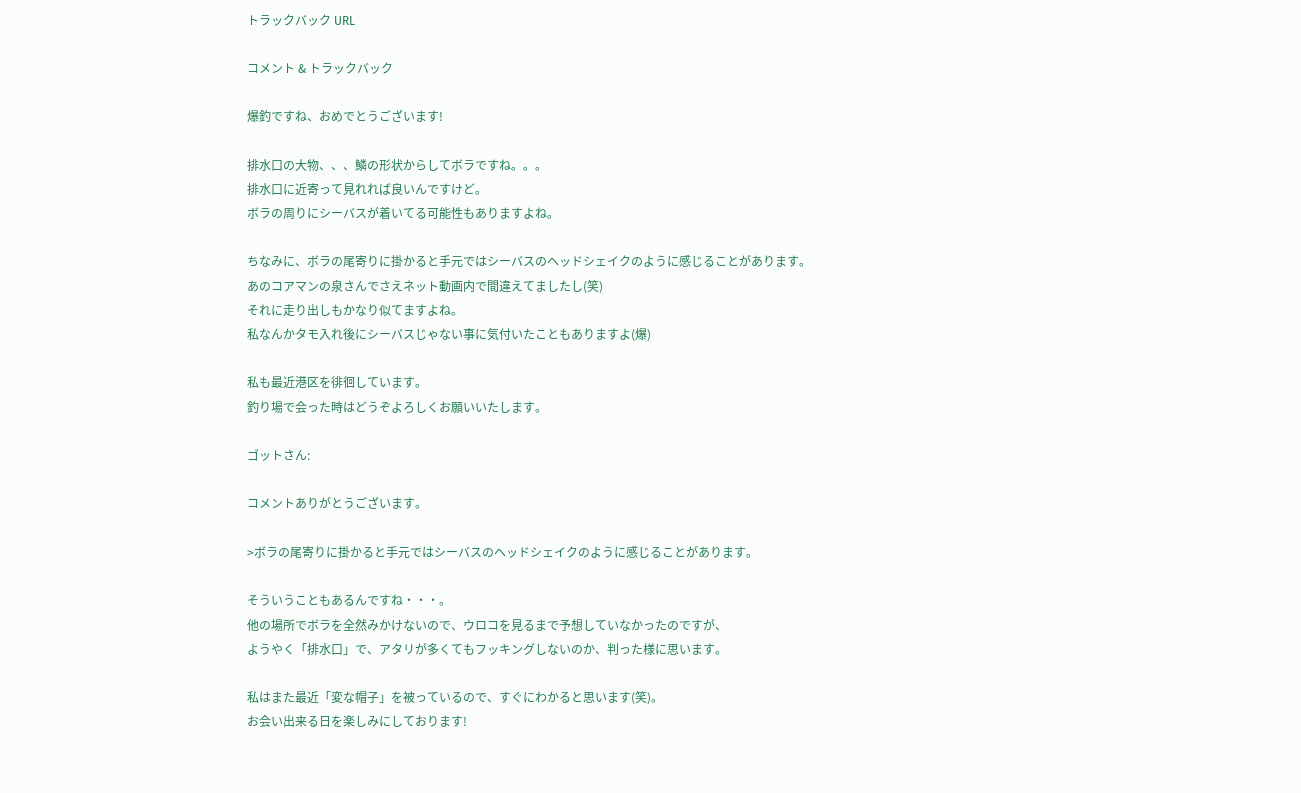トラックバック URL

コメント & トラックバック

爆釣ですね、おめでとうございます!

排水口の大物、、、鱗の形状からしてボラですね。。。
排水口に近寄って見れれば良いんですけど。
ボラの周りにシーバスが着いてる可能性もありますよね。

ちなみに、ボラの尾寄りに掛かると手元ではシーバスのヘッドシェイクのように感じることがあります。
あのコアマンの泉さんでさえネット動画内で間違えてましたし(笑)
それに走り出しもかなり似てますよね。
私なんかタモ入れ後にシーバスじゃない事に気付いたこともありますよ(爆)

私も最近港区を徘徊しています。
釣り場で会った時はどうぞよろしくお願いいたします。

ゴットさん:

コメントありがとうございます。

>ボラの尾寄りに掛かると手元ではシーバスのヘッドシェイクのように感じることがあります。

そういうこともあるんですね・・・。
他の場所でボラを全然みかけないので、ウロコを見るまで予想していなかったのですが、
ようやく「排水口」で、アタリが多くてもフッキングしないのか、判った様に思います。

私はまた最近「変な帽子」を被っているので、すぐにわかると思います(笑)。
お会い出来る日を楽しみにしております!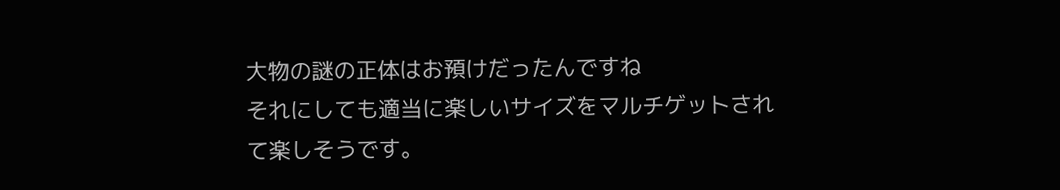大物の謎の正体はお預けだったんですね
それにしても適当に楽しいサイズをマルチゲットされて楽しそうです。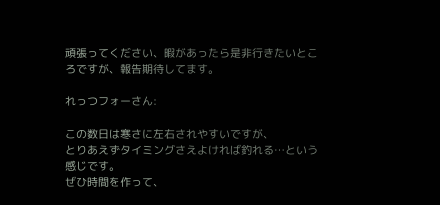頑張ってください、暇があったら是非行きたいところですが、報告期待してます。

れっつフォーさん:

この数日は寒さに左右されやすいですが、
とりあえずタイミングさえよければ釣れる…という感じです。
ぜひ時間を作って、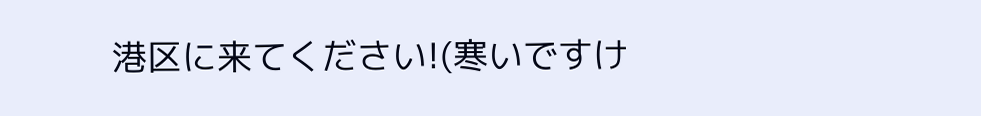港区に来てください!(寒いですけ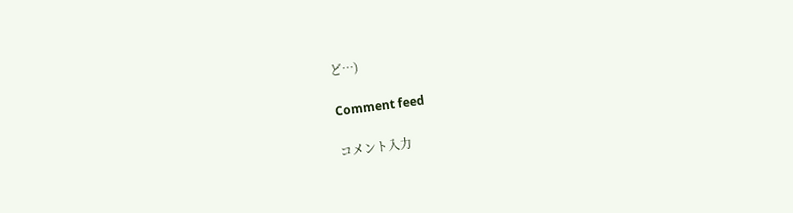ど…)

Comment feed

コメント入力